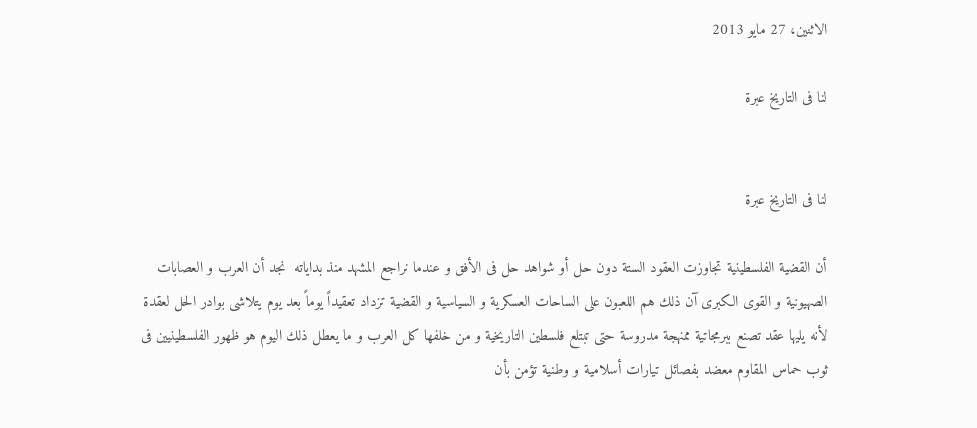الاثنين، 27 مايو 2013

لنا فى التاريخ عبرة


لنا فى التاريخ عبرة

أن القضية الفلسطينية تجاوزت العقود الستة دون حل أو شواهد حل فى الأفق و عندما نراجع المشهد منذ بداياته  نجد أن العرب و العصابات الصهيونية و القوى الكبرى آن ذلك هم اللعبون على الساحات العسكرية و السياسية و القضية تزداد تعقيداً يوماً بعد يوم يتلاشى بوادر الحل لعقدة لأنه يليها عقد تصنع ببرمجاتية ممنهجة مدروسة حتى تبتلع فلسطين التاريخية و من خلفها كل العرب و ما يعطل ذلك اليوم هو ظهور الفلسطينيين فى ثوب حماس المقاوم معضد بفصائل تيارات أسلامية و وطنية تؤمن بأن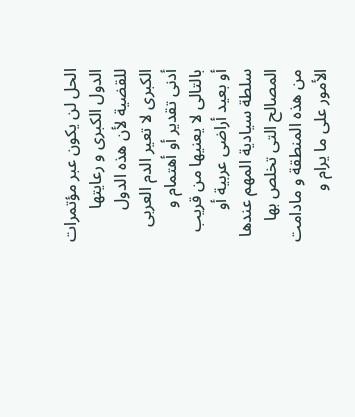الحل لن يكون عبر مؤتمرات الدول الكبرى و رعايتها للقضية لأن هذه الدول الكبرى لا تعير الدم العربى أدنى تقدير أو أهتمام و بالتالى لا يعنيها من قريب أو بعيد أراضى عربية أو سلطة سيادية المهم عندها المصالح التى تخلص بها من هذه المنطقة و مادامت الأمور على ما يرام و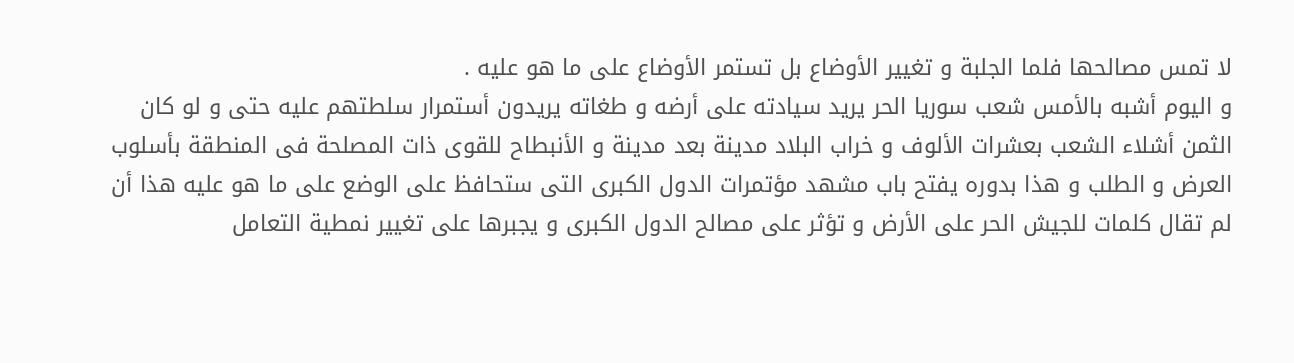لا تمس مصالحها فلما الجلبة و تغيير الأوضاع بل تستمر الأوضاع على ما هو عليه .
و اليوم أشبه بالأمس شعب سوريا الحر يريد سيادته على أرضه و طغاته يريدون أستمرار سلطتهم عليه حتى و لو كان الثمن أشلاء الشعب بعشرات الألوف و خراب البلاد مدينة بعد مدينة و الأنبطاح للقوى ذات المصلحة فى المنطقة بأسلوب العرض و الطلب و هذا بدوره يفتح باب مشهد مؤتمرات الدول الكبرى التى ستحافظ على الوضع على ما هو عليه هذا أن لم تقال كلمات للجيش الحر على الأرض و تؤثر على مصالح الدول الكبرى و يجبرها على تغيير نمطية التعامل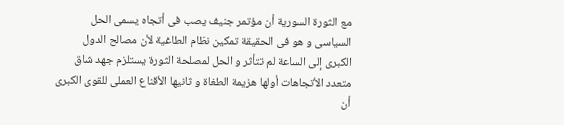مع الثورة السورية أن مؤتمر جنيف يصب فى أتجاه يسمى الحل السياسى و هو فى الحقيقة تمكين نظام الطاغية لأن مصالح الدول الكبرى إلى الساعة لم تتأثر و الحل لمصلحة الثورة يستلزم جهد شاق متعدد الأتجاهات أولها هزيمة الطغاة و ثانيها الأقناع العملى للقوى الكبرى أن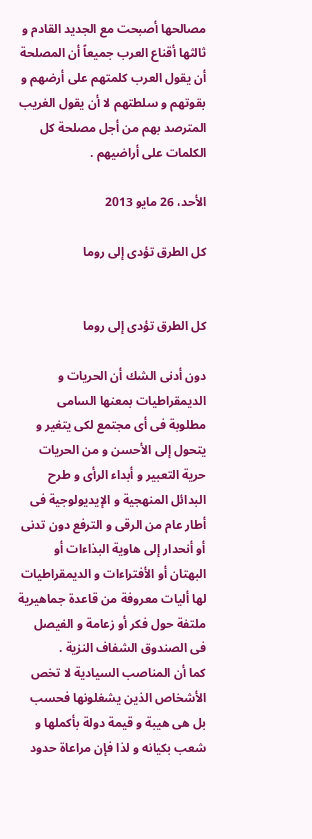مصالحها أصبحت مع الجديد القادم و ثالثها أقناع العرب جميعاً أن المصلحة أن يقول العرب كلمتهم على أرضهم و بقوتهم و سلطتهم لا أن يقول الغريب المترصد بهم من أجل مصلحة كل الكلمات على أراضيهم .

الأحد، 26 مايو 2013

كل الطرق تؤدى إلى روما


كل الطرق تؤدى إلى روما

دون أدنى الشك أن الحريات و الديمقراطيات بمعنها السامى مطلوبة فى أى مجتمع لكى يتغير و يتحول إلى الأحسن و من الحريات حرية التعبير و أبداء الرأى و طرح البدائل المنهجية و الإيديولوجية فى أطار عام من الرقى و الترفع دون تدنى أو أنحدار إلى هاوية البذاءات أو البهتان أو الأفتراءات و الديمقراطيات لها أليات معروفة من قاعدة جماهيرية ملتفة حول فكر أو زعامة و الفيصل فى الصندوق الشفاف النزية .
كما أن المناصب السيادية لا تخص الأشخاص الذين يشغلونها فحسب بل هى هيبة و قيمة دولة بأكملها و شعب بكيانه و لذا فإن مراعاة حدود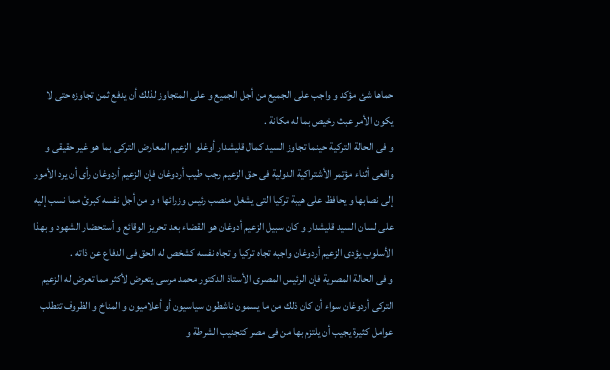حماها شئ مؤكد و واجب على الجميع من أجل الجميع و على المتجاوز لذلك أن يدفع ثمن تجاوزه حتى لا يكون الأمر عبث رخيص بما له مكانة .
و فى الحالة التركية حينما تجاوز السيد كمال قليشدار أوغلو  الزعيم المعارض التركى بما هو غير حقيقى و واقعى أثناء مؤتمر الأشتراكية الدولية فى حق الزعيم رجب طيب أردوغان فإن الزعيم أردوغان رأى أن يرد الأمور إلى نصابها و يحافظ على هيبة تركيا التى يشغل منصب رئيس وزرائها ؛ و من أجل نفسه كبرئ مما نسب إليه على لسان السيد قليشدار و كان سبيل الزعيم أدوغان هو القضاء بعد تحريز الوقائع و أستحضار الشهود و بهذا الأسلوب يؤدى الزعيم أردوغان واجبه تجاه تركيا و تجاه نفسه كشخص له الحق فى الدفاع عن ذاته .
و فى الحالة المصرية فإن الرئيس المصرى الأستاذ الدكتور محمد مرسى يتعرض لأكثر مما تعرض له الزعيم التركى أردوغان سواء أن كان ذلك من ما يسمون ناشطون سياسيون أو أعلاميون و المناخ و الظروف تتطلب عوامل كثيرة يجيب أن يلتزم بها من فى مصر كتجنيب الشرطة و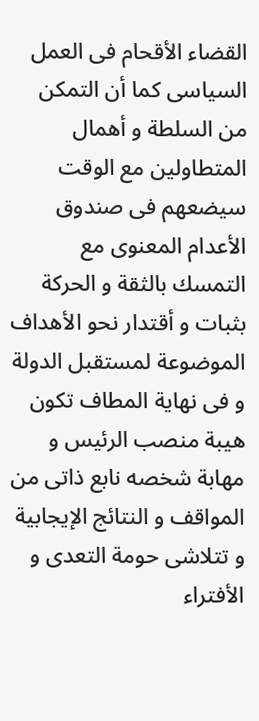القضاء الأقحام فى العمل السياسى كما أن التمكن من السلطة و أهمال المتطاولين مع الوقت سيضعهم فى صندوق الأعدام المعنوى مع التمسك بالثقة و الحركة بثبات و أقتدار نحو الأهداف الموضوعة لمستقبل الدولة و فى نهاية المطاف تكون هيبة منصب الرئيس و مهابة شخصه نابع ذاتى من المواقف و النتائج الإيجابية و تتلاشى حومة التعدى و الأفتراء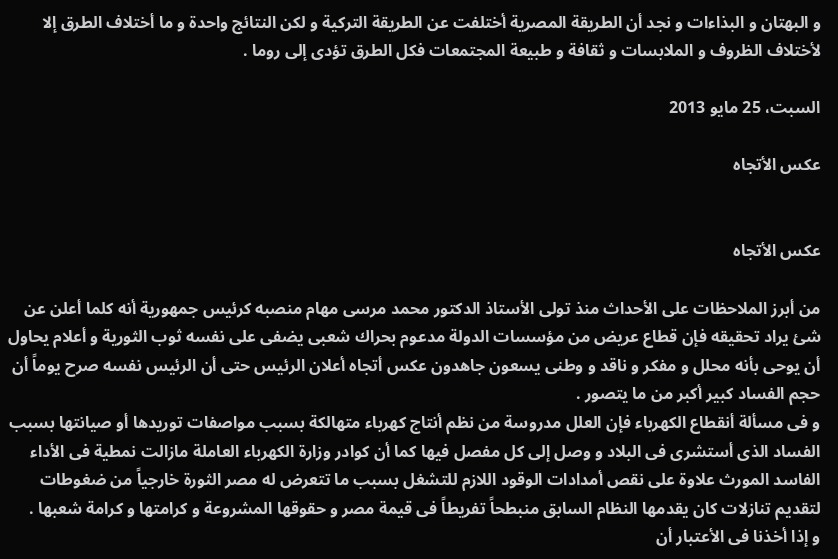و البهتان و البذاءات و نجد أن الطريقة المصرية أختلفت عن الطريقة التركية و لكن النتائج واحدة و ما أختلاف الطرق إلا لأختلاف الظروف و الملابسات و ثقافة و طبيعة المجتمعات فكل الطرق تؤدى إلى روما .

السبت، 25 مايو 2013

عكس الأتجاه


عكس الأتجاه

من أبرز الملاحظات على الأحداث منذ تولى الأستاذ الدكتور محمد مرسى مهام منصبه كرئيس جمهورية أنه كلما أعلن عن شئ يراد تحقيقه فإن قطاع عريض من مؤسسات الدولة مدعوم بحراك شعبى يضفى على نفسه ثوب الثورية و أعلام يحاول أن يوحى بأنه محلل و مفكر و ناقد و وطنى يسعون جاهدون عكس أتجاه أعلان الرئيس حتى أن الرئيس نفسه صرح يوماً أن حجم الفساد كبير أكبر من ما يتصور .
و فى مسألة أنقطاع الكهرباء فإن العلل مدروسة من نظم أنتاج كهرباء متهالكة بسبب مواصفات توريدها أو صيانتها بسبب الفساد الذى أستشرى فى البلاد و وصل إلى كل مفصل فيها كما أن كوادر وزارة الكهرباء العاملة مازالت نمطية فى الأداء الفاسد المورث علاوة على نقص أمدادات الوقود اللازم للتشغل بسبب ما تتعرض له مصر الثورة خارجياً من ضغوطات لتقديم تنازلات كان يقدمها النظام السابق منبطحاً تفريطاً فى قيمة مصر و حقوقها المشروعة و كرامتها و كرامة شعبها .
و إذا أخذنا فى الأعتبار أن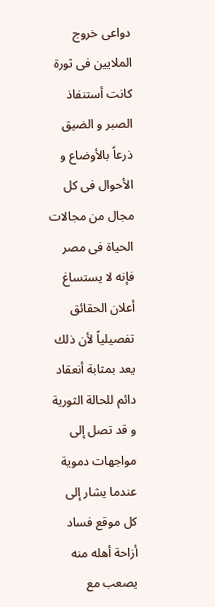دواعى خروج الملايين فى ثورة كانت أستنفاذ الصبر و الضيق ذرعاً بالأوضاع و الأحوال فى كل مجال من مجالات الحياة فى مصر فإنه لا يستساغ أعلان الحقائق تفصيلياً لأن ذلك يعد بمثابة أنعقاد دائم للحالة الثورية و قد تصل إلى مواجهات دموية عندما يشار إلى كل موقع فساد أزاحة أهله منه يصعب مع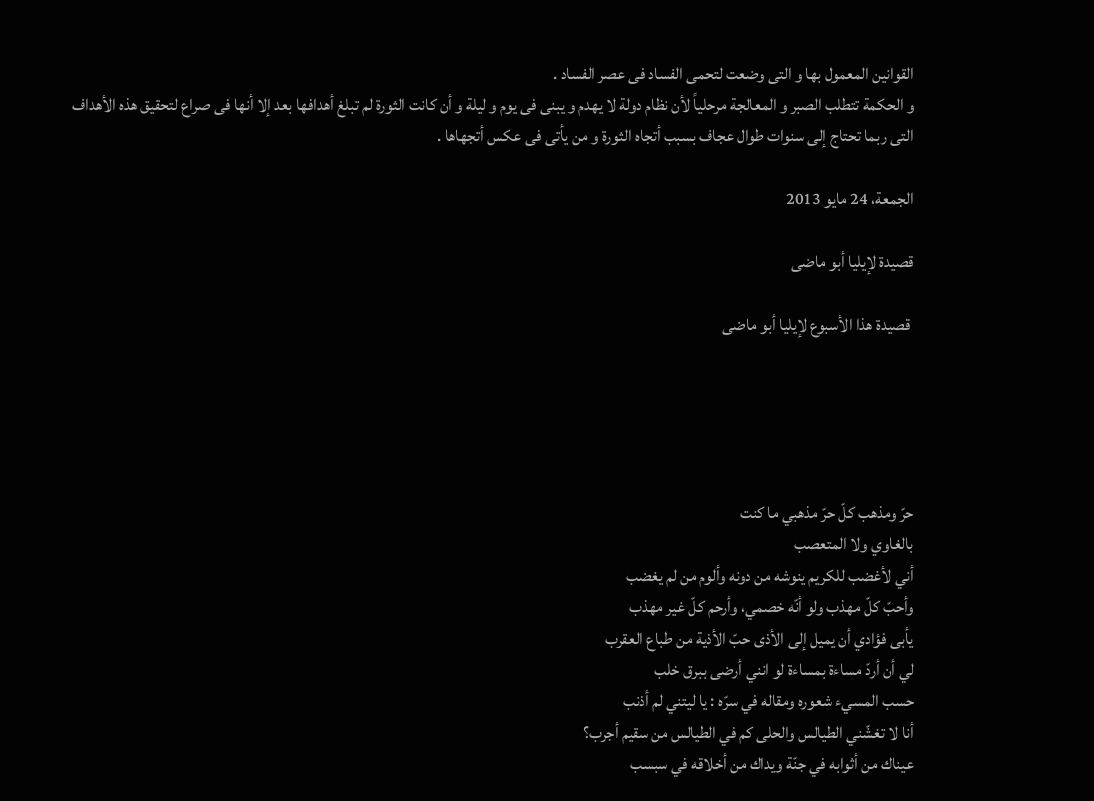القوانين المعمول بها و التى وضعت لتحمى الفساد فى عصر الفساد .
و الحكمة تتطلب الصبر و المعالجة مرحلياً لأن نظام دولة لا يهدم و يبنى فى يوم و ليلة و أن كانت الثورة لم تبلغ أهدافها بعد إلا أنها فى صراع لتحقيق هذه الأهداف التى ربما تحتاج إلى سنوات طوال عجاف بسبب أتجاه الثورة و من يأتى فى عكس أتجهاها .

الجمعة، 24 مايو 2013

قصيدة لإيليا أبو ماضى

 قصيدة هذا الأسبوع لإيليا أبو ماضى





حرّ ومذهب كلّ حرّ مذهبي ما كنت
بالغاوي ولا المتعصب
أني لأغضب للكريم ينوشه من دونه وألوم من لم يغضب
وأحبّ كلّ مهذب ولو أنّه خصمي، وأرحم كلّ غير مهذب
يأبى فؤادي أن يميل إلى الأذى حبّ الأذية من طباع العقرب
لي أن أردّ مساءة بمساءة لو انني أرضى ببرق خلب
حسب المسيء شعوره ومقاله في سرّه : يا ليتني لم أذنب
أنا لا تغشّني الطيالس والحلى كم في الطيالس من سقيم أجرب؟
عيناك من أثوابه في جنّة ويداك من أخلاقه في سبسب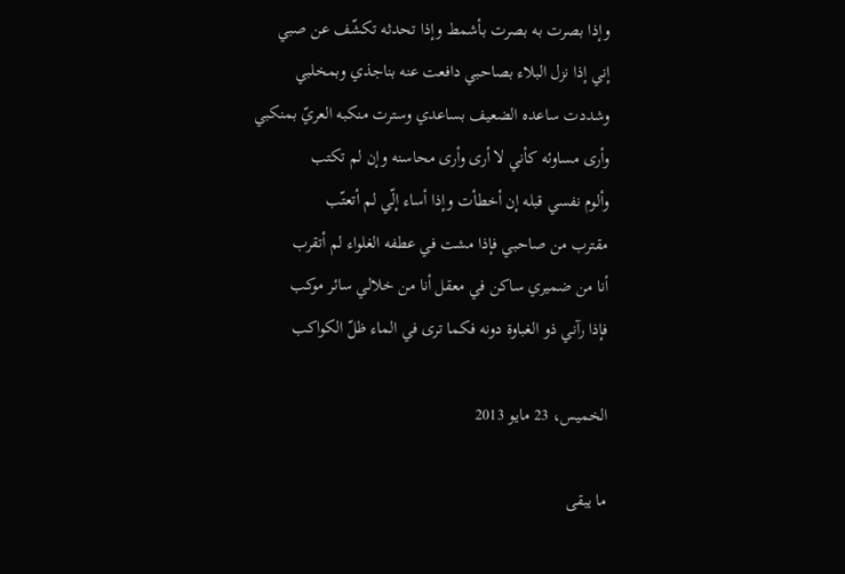وإذا بصرت به بصرت بأشمط وإذا تحدثه تكشّف عن صبي
إني إذا نزل البلاء بصاحبي دافعت عنه بناجذي وبمخلبي
وشددت ساعده الضعيف بساعدي وسترت منكبه العريّ بمنكبي
وأرى مساوئه كأني لا أرى وأرى محاسنه وإن لم تكتب
وألوم نفسي قبله إن أخطأت وإذا أساء إلّي لم أتعتّب
مقترب من صاحبي فإذا مشت في عطفه الغلواء لم أتقرب
أنا من ضميري ساكن في معقل أنا من خلالي سائر موكب
فإذا رآني ذو الغباوة دونه فكما ترى في الماء ظلّ الكواكب

الخميس، 23 مايو 2013

ما يبقى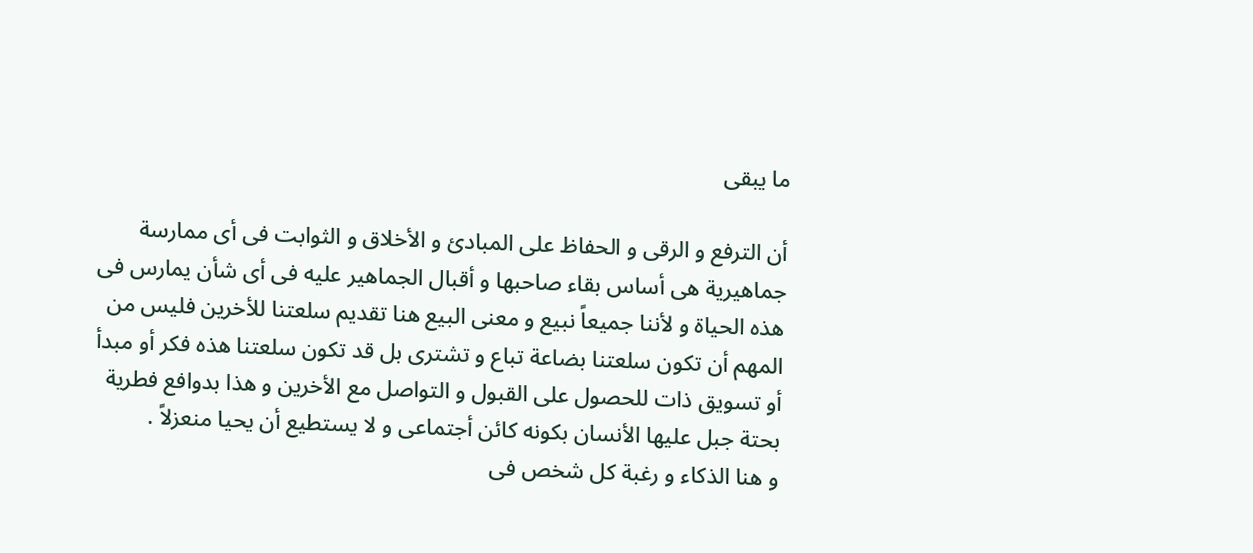ما يبقى

أن الترفع و الرقى و الحفاظ على المبادئ و الأخلاق و الثوابت فى أى ممارسة جماهيرية هى أساس بقاء صاحبها و أقبال الجماهير عليه فى أى شأن يمارس فى هذه الحياة و لأننا جميعاً نبيع و معنى البيع هنا تقديم سلعتنا للأخرين فليس من المهم أن تكون سلعتنا بضاعة تباع و تشترى بل قد تكون سلعتنا هذه فكر أو مبدأ أو تسويق ذات للحصول على القبول و التواصل مع الأخرين و هذا بدوافع فطرية بحتة جبل عليها الأنسان بكونه كائن أجتماعى و لا يستطيع أن يحيا منعزلاً .
و هنا الذكاء و رغبة كل شخص فى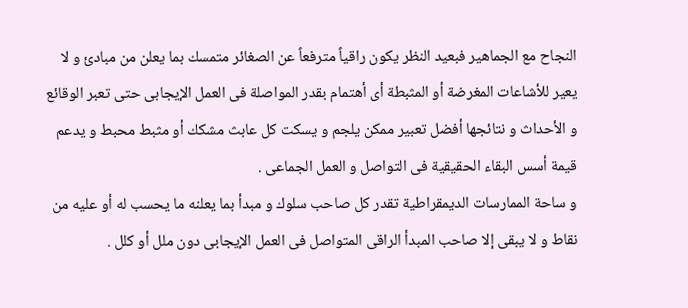النجاح مع الجماهير فبعيد النظر يكون راقياً مترفعاً عن الصغائر متمسك بما يعلن من مبادئ و لا يعير للأشاعات المغرضة أو المثبطة أى أهتمام بقدر المواصلة فى العمل الإيجابى حتى تعبر الوقائع و الأحداث و نتائجها أفضل تعبير ممكن يلجم و يسكت كل عابث مشكك أو مثبط محبط و يدعم قيمة أسس البقاء الحقيقية فى التواصل و العمل الجماعى .
و ساحة الممارسات الديمقراطية تقدر كل صاحب سلوك و مبدأ بما يعلنه ما يحسب له أو عليه من نقاط و لا يبقى إلا صاحب المبدأ الراقى المتواصل فى العمل الإيجابى دون ملل أو كلل .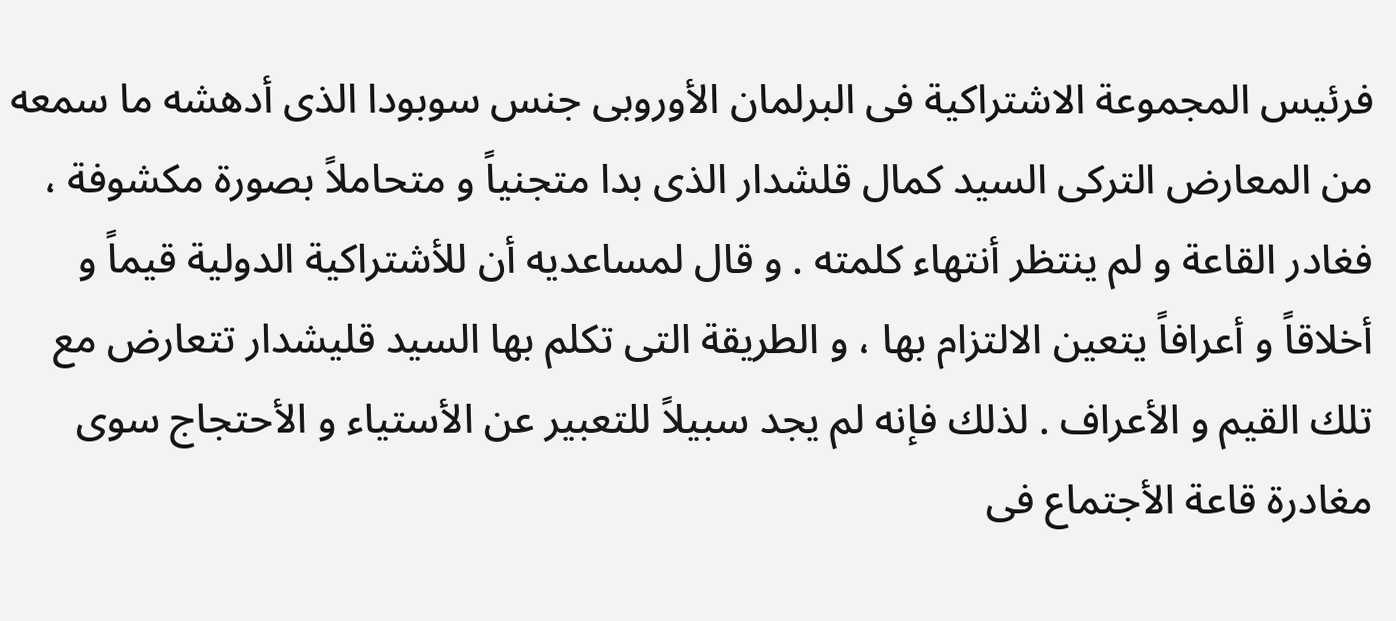فرئيس المجموعة الاشتراكية فى البرلمان الأوروبى جنس سوبودا الذى أدهشه ما سمعه من المعارض التركى السيد كمال قلشدار الذى بدا متجنياً و متحاملاً بصورة مكشوفة ، فغادر القاعة و لم ينتظر أنتهاء كلمته . و قال لمساعديه أن للأشتراكية الدولية قيماً و أخلاقاً و أعرافاً يتعين الالتزام بها ، و الطريقة التى تكلم بها السيد قليشدار تتعارض مع تلك القيم و الأعراف . لذلك فإنه لم يجد سبيلاً للتعبير عن الأستياء و الأحتجاج سوى مغادرة قاعة الأجتماع فى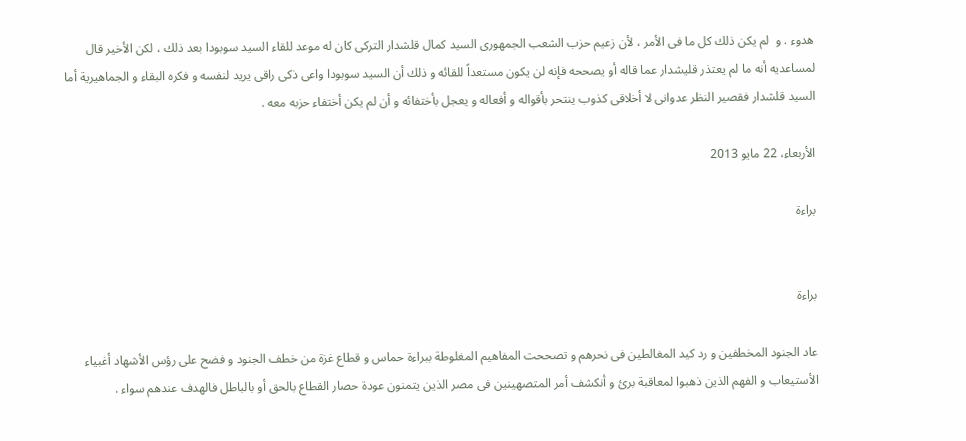هدوء . و  لم يكن ذلك كل ما فى الأمر ، لأن زعيم حزب الشعب الجمهورى السيد كمال قلشدار التركى كان له موعد للقاء السيد سوبودا بعد ذلك ، لكن الأخير قال لمساعديه أنه ما لم يعتذر قليشدار عما قاله أو يصححه فإنه لن يكون مستعداً للقائه و ذلك أن السيد سوبودا واعى ذكى راقى يريد لنفسه و فكره البقاء و الجماهيرية أما السيد قلشدار فقصير النظر عدوانى لا أخلاقى كذوب ينتحر بأقواله و أفعاله و يعجل بأختفائه و أن لم يكن أختفاء حزبه معه .

الأربعاء، 22 مايو 2013

براءة


براءة

عاد الجنود المخطفين و رد كيد المغالطين فى نحرهم و تصححت المفاهيم المغلوطة ببراءة حماس و قطاع غزة من خطف الجنود و فضح على رؤس الأشهاد أغبياء الأستيعاب و الفهم الذين ذهبوا لمعاقبة برئ و أنكشف أمر المتصهينين فى مصر الذين يتمنون عودة حصار القطاع بالحق أو بالباطل فالهدف عندهم سواء .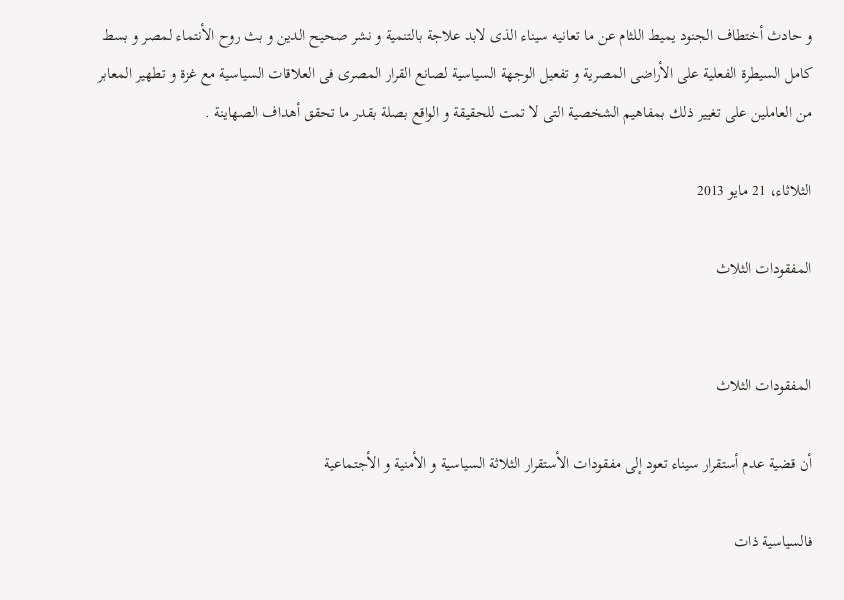و حادث أختطاف الجنود يميط اللثام عن ما تعانيه سيناء الذى لابد علاجة بالتنمية و نشر صحيح الدين و بث روح الأنتماء لمصر و بسط كامل السيطرة الفعلية على الأراضى المصرية و تفعيل الوجهة السياسية لصانع القرار المصرى فى العلاقات السياسية مع غزة و تطهير المعابر من العاملين على تغيير ذلك بمفاهيم الشخصية التى لا تمت للحقيقة و الواقع بصلة بقدر ما تحقق أهداف الصهاينة .

الثلاثاء، 21 مايو 2013

المفقودات الثلاث


المفقودات الثلاث

أن قضية عدم أستقرار سيناء تعود إلى مفقودات الأستقرار الثلاثة السياسية و الأمنية و الأجتماعية

فالسياسية ذات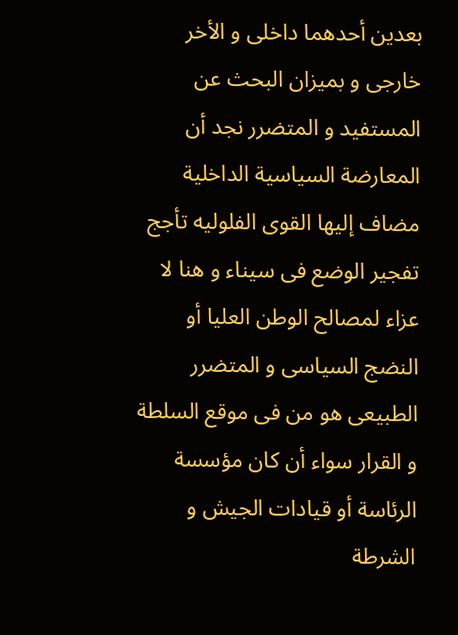بعدين أحدهما داخلى و الأخر خارجى و بميزان البحث عن المستفيد و المتضرر نجد أن المعارضة السياسية الداخلية مضاف إليها القوى الفلوليه تأجج تفجير الوضع فى سيناء و هنا لا عزاء لمصالح الوطن العليا أو النضج السياسى و المتضرر الطبيعى هو من فى موقع السلطة و القرار سواء أن كان مؤسسة الرئاسة أو قيادات الجيش و الشرطة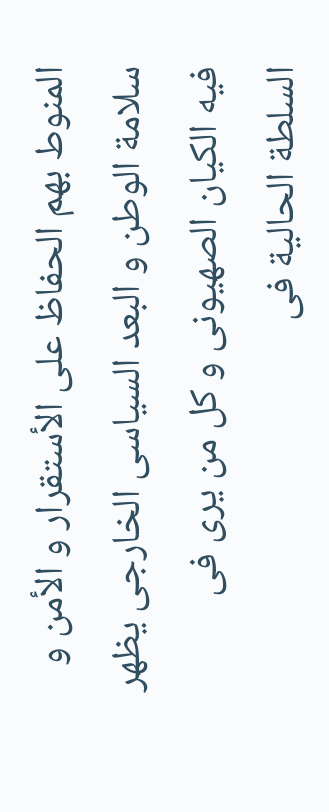المنوط بهم الحفاظ على الأستقرار و الأمن و سلامة الوطن و البعد السياسى الخارجى يظهر فيه الكيان الصهيونى و كل من يرى فى السلطة الحالية فى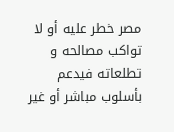مصر خطر عليه أو لا تواكب مصالحه و تطلعاته فيدعم بأسلوب مباشر أو غير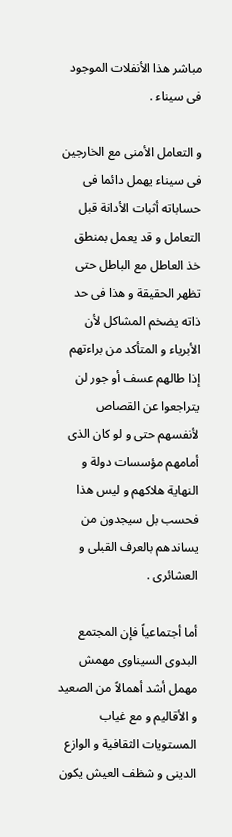مباشر هذا الأنفلات الموجود فى سيناء .

و التعامل الأمنى مع الخارجين فى سيناء يهمل دائما فى حساباته أثبات الأدانة قبل التعامل و قد يعمل بمنطق خذ العاطل مع الباطل حتى تظهر الحقيقة و هذا فى حد ذاته يضخم المشاكل لأن الأبرياء و المتأكد من براءتهم إذا طالهم عسف أو جور لن يتراجعوا عن القصاص لأنفسهم حتى و لو كان الذى أمامهم مؤسسات دولة و النهاية هلاكهم و ليس هذا فحسب بل سيجدون من يساندهم بالعرف القبلى و العشائرى .

أما أجتماعياً فإن المجتمع البدوى السيناوى مهمش مهمل أشد أهمالاً من الصعيد و الأقاليم و مع غياب المستويات الثقافية و الوازع الدينى و شظف العيش يكون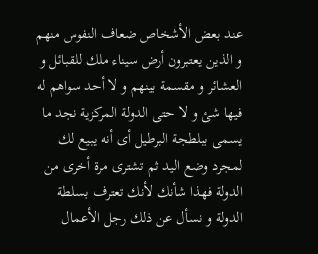عند بعض الأشخاص ضعاف النفوس منهم و الذين يعتبرون أرض سيناء ملك للقبائل و العشائر و مقسمة بينهم و لا أحد سواهم له فيها شئ و لا حتى الدولة المركزية نجد ما يسمى ببلطجة البرطيل أى أنه يبيع لك لمجرد وضع اليد ثم تشترى مرة أخرى من الدولة فهذا شأنك لأنك تعترف بسلطة الدولة و نسأل عن ذلك رجل الأعمال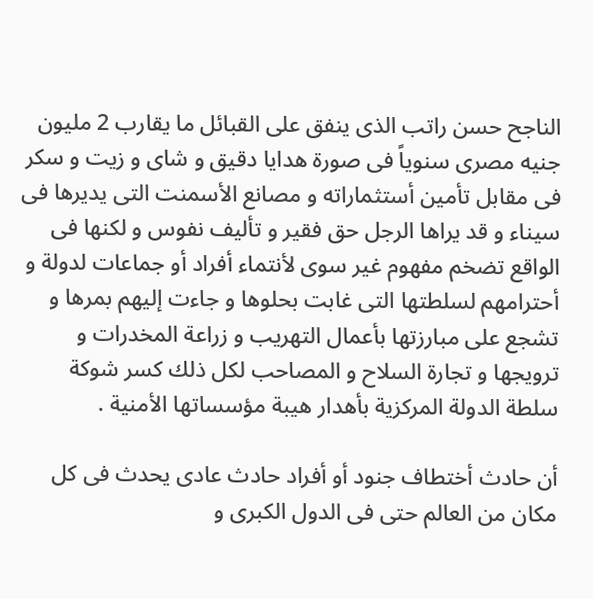الناجح حسن راتب الذى ينفق على القبائل ما يقارب 2 مليون جنيه مصرى سنوياً فى صورة هدايا دقيق و شاى و زيت و سكر فى مقابل تأمين أستثماراته و مصانع الأسمنت التى يديرها فى سيناء و قد يراها الرجل حق فقير و تأليف نفوس و لكنها فى الواقع تضخم مفهوم غير سوى لأنتماء أفراد أو جماعات لدولة و أحترامهم لسلطتها التى غابت بحلوها و جاءت إليهم بمرها و تشجع على مبارزتها بأعمال التهريب و زراعة المخدرات و ترويجها و تجارة السلاح و المصاحب لكل ذلك كسر شوكة سلطة الدولة المركزية بأهدار هيبة مؤسساتها الأمنية .

أن حادث أختطاف جنود أو أفراد حادث عادى يحدث فى كل مكان من العالم حتى فى الدول الكبرى و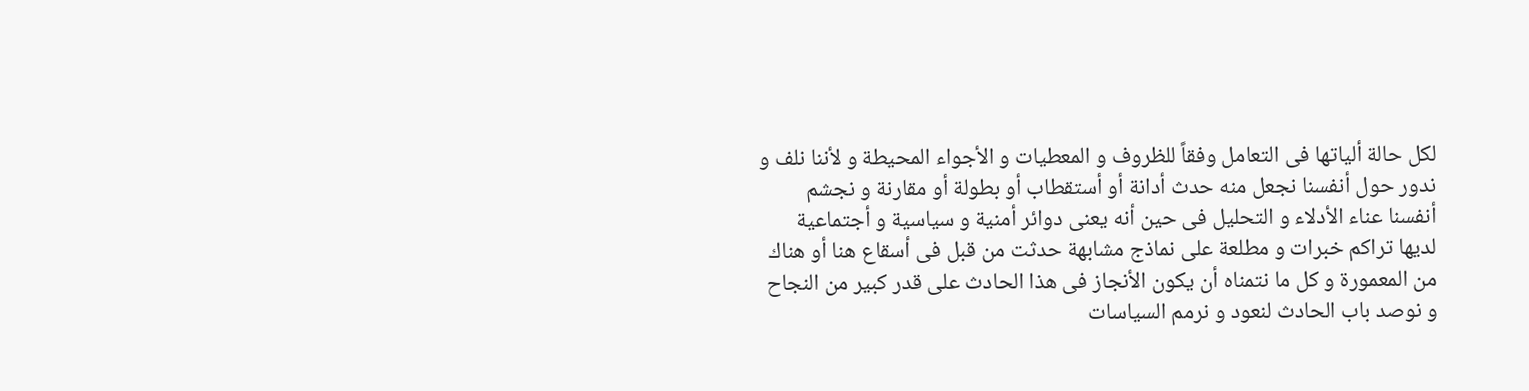لكل حالة ألياتها فى التعامل وفقاً للظروف و المعطيات و الأجواء المحيطة و لأننا نلف و ندور حول أنفسنا نجعل منه حدث أدانة أو أستقطاب أو بطولة أو مقارنة و نجشم أنفسنا عناء الأدلاء و التحليل فى حين أنه يعنى دوائر أمنية و سياسية و أجتماعية لديها تراكم خبرات و مطلعة على نماذج مشابهة حدثت من قبل فى أسقاع هنا أو هناك من المعمورة و كل ما نتمناه أن يكون الأنجاز فى هذا الحادث على قدر كبير من النجاح و نوصد باب الحادث لنعود و نرمم السياسات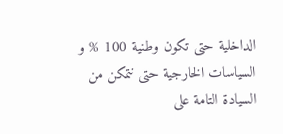الداخلية حتى تكون وطنية 100 % و السياسات الخارجية حتى نتمكن من السيادة التامة على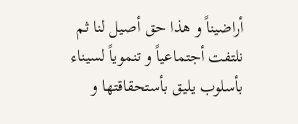أراضيناً و هذا حق أصيل لنا ثم نلتفت أجتماعياً و تنموياً لسيناء بأسلوب يليق بأستحقاقتها و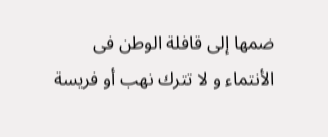ضمها إلى قافلة الوطن فى الأنتماء و لا تترك نهب أو فريسة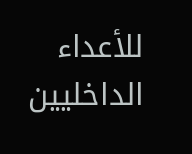للأعداء الداخليين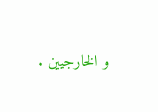و الخارجيين .